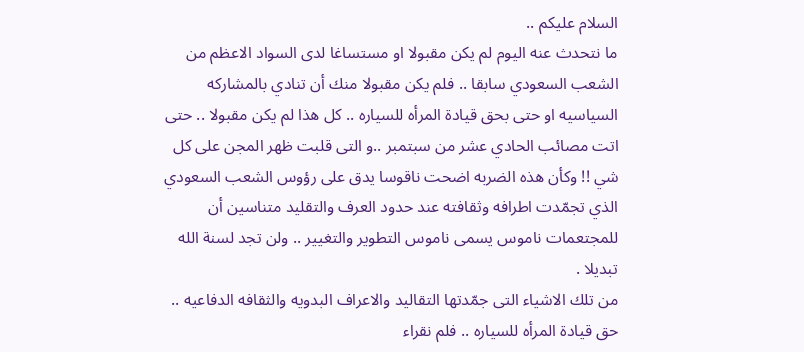السلام عليكم ..
ما نتحدث عنه اليوم لم يكن مقبولا او مستساغا لدى السواد الاعظم من الشعب السعودي سابقا .. فلم يكن مقبولا منك أن تنادي بالمشاركه السياسيه او حتى بحق قيادة المرأه للسياره .. كل هذا لم يكن مقبولا .. حتى اتت مصائب الحادي عشر من سبتمبر ..و التى قلبت ظهر المجن على كل شي !! وكأن هذه الضربه اضحت ناقوسا يدق على رؤوس الشعب السعودي الذي تجمّدت اطرافه وثقافته عند حدود العرف والتقليد متناسين أن للمجتعمات ناموس يسمى ناموس التطوير والتغيير .. ولن تجد لسنة الله تبديلا .
من تلك الاشياء التى جمّدتها التقاليد والاعراف البدويه والثقافه الدفاعيه .. حق قيادة المرأه للسياره .. فلم نقراء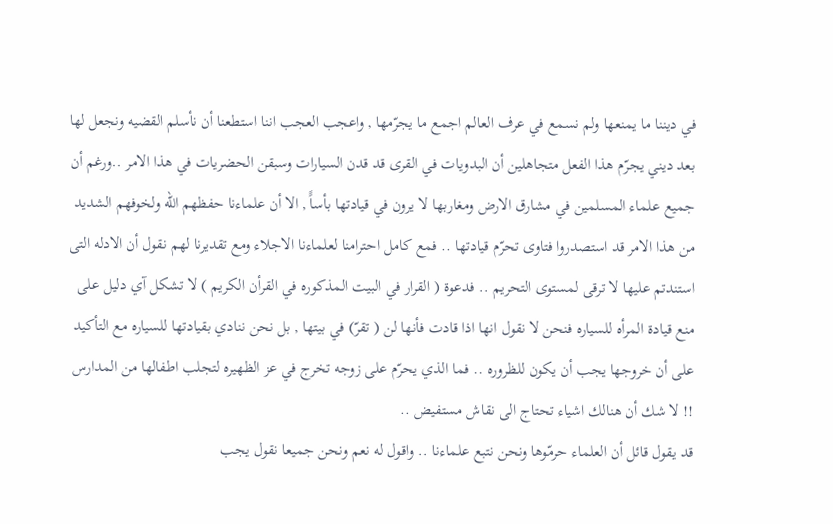في ديننا ما يمنعها ولم نسمع في عرف العالم اجمع ما يجرّمها , واعجب العجب اننا استطعنا أن نأسلم القضيه ونجعل لها بعد ديني يجرّم هذا الفعل متجاهلين أن البدويات في القرى قد قدن السيارات وسبقن الحضريات في هذا الامر ..ورغم أن جميع علماء المسلمين في مشارق الارض ومغاربها لا يرون في قيادتها بأساًَ , الا أن علماءنا حفظهم الله ولخوفهم الشديد من هذا الامر قد استصدروا فتاوى تحرّم قيادتها .. فمع كامل احترامنا لعلماءنا الاجلاء ومع تقديرنا لهم نقول أن الادله التى استندتم عليها لا ترقى لمستوى التحريم .. فدعوة ( القرار في البيت المذكوره في القرأن الكريم ) لا تشكل آي دليل على منع قيادة المرأه للسياره فنحن لا نقول انها اذا قادت فأنها لن ( تقرّ) في بيتها , بل نحن ننادي بقيادتها للسياره مع التأكيد على أن خروجها يجب أن يكون للظروره .. فما الذي يحرّم على زوجه تخرج في عز الظهيره لتجلب اطفالها من المدارس !! لا شك أن هنالك اشياء تحتاج الى نقاش مستفيض ..
قد يقول قائل أن العلماء حرمّوها ونحن نتبع علماءنا .. واقول له نعم ونحن جميعا نقول يجب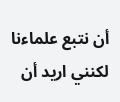أن نتبع علماءنا لكنني اريد أن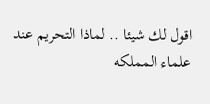اقول لك شيئا .. لماذا التحريم عند علماء المملكه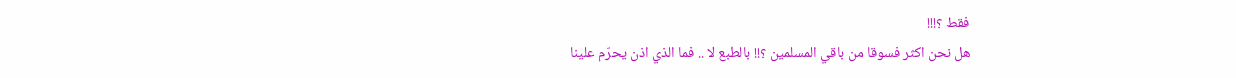فقط ؟!!!
هل نحن اكثر فسوقا من باقي المسلمين ؟!! بالطبع لا .. فما الذي اذن يحرّم علينا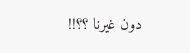دون غيرنا ؟؟!!